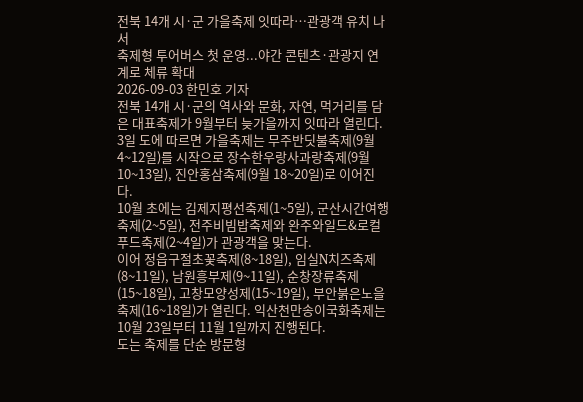전북 14개 시·군 가을축제 잇따라…관광객 유치 나서
축제형 투어버스 첫 운영...야간 콘텐츠·관광지 연계로 체류 확대
2026-09-03 한민호 기자
전북 14개 시·군의 역사와 문화, 자연, 먹거리를 담은 대표축제가 9월부터 늦가을까지 잇따라 열린다.
3일 도에 따르면 가을축제는 무주반딧불축제(9월 4~12일)를 시작으로 장수한우랑사과랑축제(9월 10~13일), 진안홍삼축제(9월 18~20일)로 이어진다.
10월 초에는 김제지평선축제(1~5일), 군산시간여행축제(2~5일), 전주비빔밥축제와 완주와일드&로컬푸드축제(2~4일)가 관광객을 맞는다.
이어 정읍구절초꽃축제(8~18일), 임실N치즈축제(8~11일), 남원흥부제(9~11일), 순창장류축제(15~18일), 고창모양성제(15~19일), 부안붉은노을축제(16~18일)가 열린다. 익산천만송이국화축제는 10월 23일부터 11월 1일까지 진행된다.
도는 축제를 단순 방문형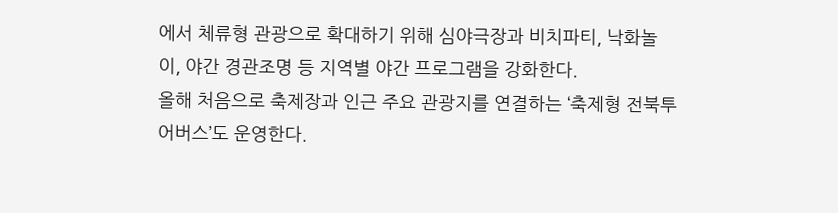에서 체류형 관광으로 확대하기 위해 심야극장과 비치파티, 낙화놀이, 야간 경관조명 등 지역별 야간 프로그램을 강화한다.
올해 처음으로 축제장과 인근 주요 관광지를 연결하는 ‘축제형 전북투어버스’도 운영한다.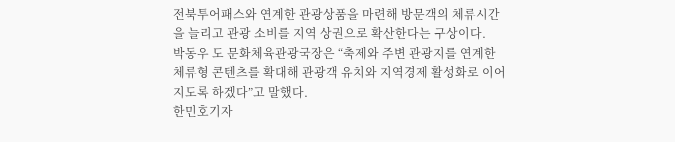전북투어패스와 연계한 관광상품을 마련해 방문객의 체류시간을 늘리고 관광 소비를 지역 상권으로 확산한다는 구상이다.
박동우 도 문화체육관광국장은 “축제와 주변 관광지를 연계한 체류형 콘텐츠를 확대해 관광객 유치와 지역경제 활성화로 이어지도록 하겠다”고 말했다.
한민호기자